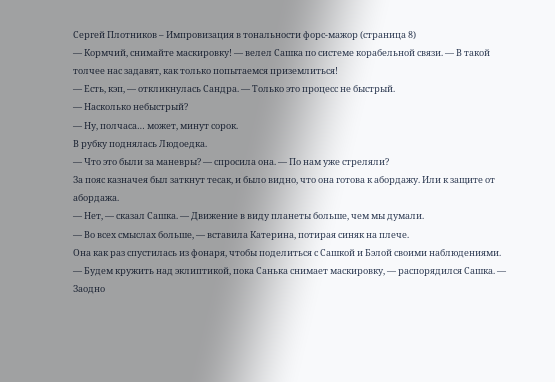Сергей Плотников – Импровизация в тональности форс-мажор (страница 8)
— Кормчий, снимайте маскировку! — велел Сашка по системе корабельной связи. — В такой толчее нас задавят, как только попытаемся приземлиться!
— Есть, кэп, — откликнулась Сандра. — Только это процесс не быстрый.
— Насколько небыстрый?
— Ну, полчаса… может, минут сорок.
В рубку поднялась Людоедка.
— Что это были за маневры? — спросила она. — По нам уже стреляли?
За пояс казначея был заткнут тесак, и было видно, что она готова к абордажу. Или к защите от абордажа.
— Нет, — сказал Сашка. — Движение в виду планеты больше, чем мы думали.
— Во всех смыслах больше, — вставила Катерина, потирая синяк на плече.
Она как раз спустилась из фонаря, чтобы поделиться с Сашкой и Бэлой своими наблюдениями.
— Будем кружить над эклиптикой, пока Санька снимает маскировку, — распорядился Сашка. — Заодно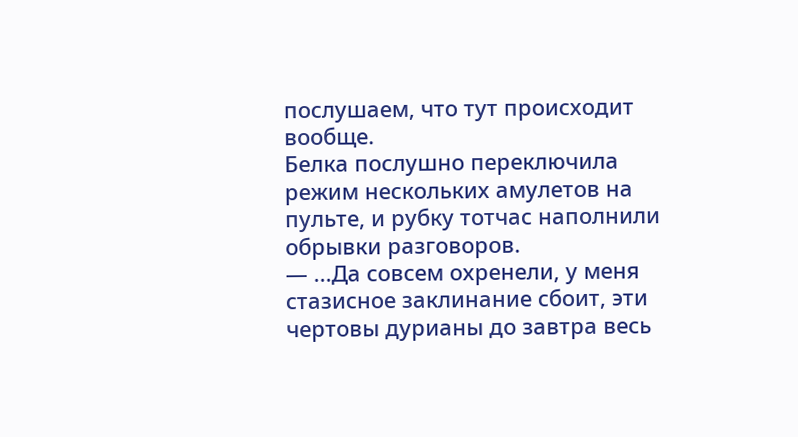послушаем, что тут происходит вообще.
Белка послушно переключила режим нескольких амулетов на пульте, и рубку тотчас наполнили обрывки разговоров.
— ...Да совсем охренели, у меня стазисное заклинание сбоит, эти чертовы дурианы до завтра весь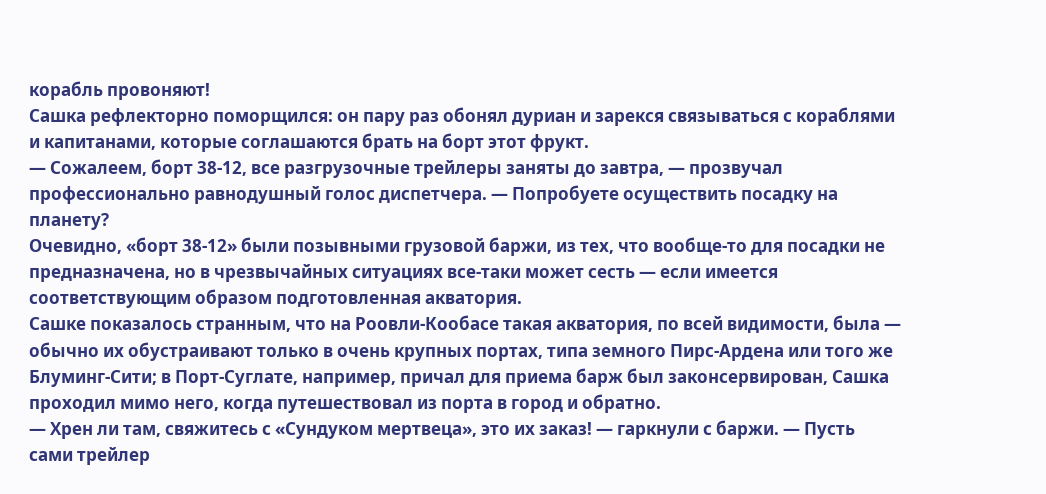корабль провоняют!
Сашка рефлекторно поморщился: он пару раз обонял дуриан и зарекся связываться с кораблями и капитанами, которые соглашаются брать на борт этот фрукт.
— Сожалеем, борт 38-12, все разгрузочные трейлеры заняты до завтра, — прозвучал профессионально равнодушный голос диспетчера. — Попробуете осуществить посадку на планету?
Очевидно, «борт 38-12» были позывными грузовой баржи, из тех, что вообще-то для посадки не предназначена, но в чрезвычайных ситуациях все-таки может сесть — если имеется соответствующим образом подготовленная акватория.
Сашке показалось странным, что на Роовли-Кообасе такая акватория, по всей видимости, была — обычно их обустраивают только в очень крупных портах, типа земного Пирс-Ардена или того же Блуминг-Сити; в Порт-Суглате, например, причал для приема барж был законсервирован, Сашка проходил мимо него, когда путешествовал из порта в город и обратно.
— Хрен ли там, свяжитесь с «Сундуком мертвеца», это их заказ! — гаркнули с баржи. — Пусть сами трейлер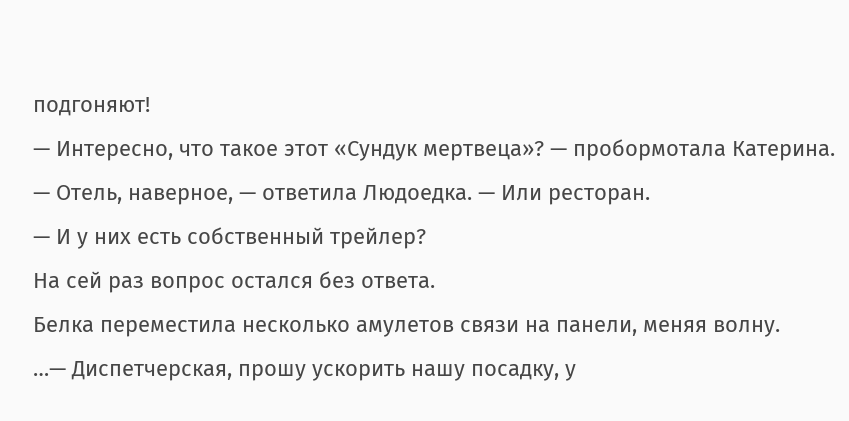подгоняют!
— Интересно, что такое этот «Сундук мертвеца»? — пробормотала Катерина.
— Отель, наверное, — ответила Людоедка. — Или ресторан.
— И у них есть собственный трейлер?
На сей раз вопрос остался без ответа.
Белка переместила несколько амулетов связи на панели, меняя волну.
…— Диспетчерская, прошу ускорить нашу посадку, у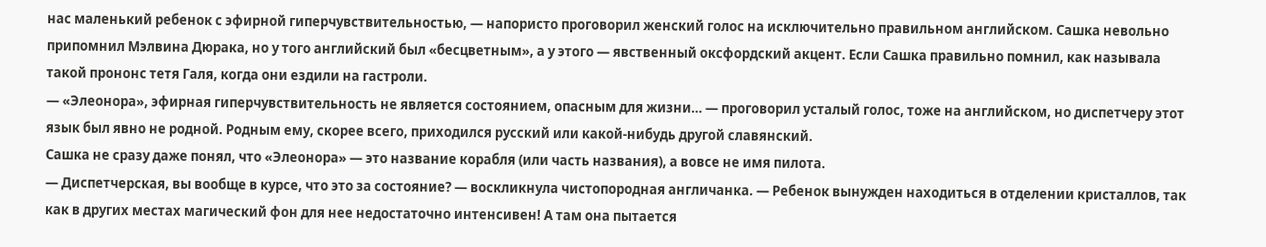нас маленький ребенок с эфирной гиперчувствительностью, — напористо проговорил женский голос на исключительно правильном английском. Сашка невольно припомнил Мэлвина Дюрака, но у того английский был «бесцветным», а у этого — явственный оксфордский акцент. Если Сашка правильно помнил, как называла такой прононс тетя Галя, когда они ездили на гастроли.
— «Элеонора», эфирная гиперчувствительность не является состоянием, опасным для жизни… — проговорил усталый голос, тоже на английском, но диспетчеру этот язык был явно не родной. Родным ему, скорее всего, приходился русский или какой-нибудь другой славянский.
Сашка не сразу даже понял, что «Элеонора» — это название корабля (или часть названия), а вовсе не имя пилота.
— Диспетчерская, вы вообще в курсе, что это за состояние? — воскликнула чистопородная англичанка. — Ребенок вынужден находиться в отделении кристаллов, так как в других местах магический фон для нее недостаточно интенсивен! А там она пытается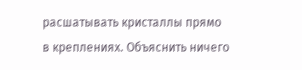расшатывать кристаллы прямо в креплениях. Объяснить ничего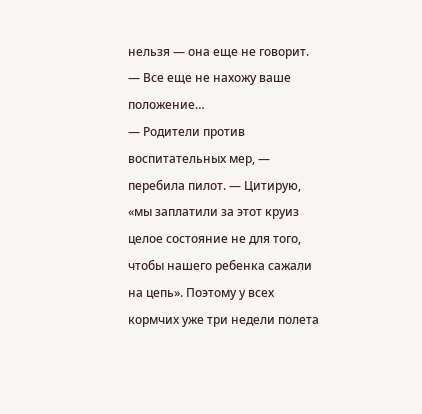нельзя — она еще не говорит.
— Все еще не нахожу ваше положение…
— Родители против воспитательных мер, — перебила пилот. — Цитирую, «мы заплатили за этот круиз целое состояние не для того, чтобы нашего ребенка сажали на цепь». Поэтому у всех кормчих уже три недели полета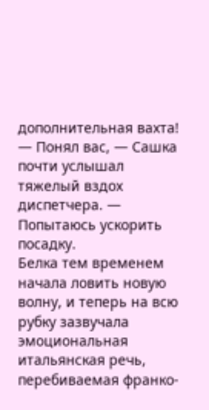дополнительная вахта!
— Понял вас, — Сашка почти услышал тяжелый вздох диспетчера. — Попытаюсь ускорить посадку.
Белка тем временем начала ловить новую волну, и теперь на всю рубку зазвучала эмоциональная итальянская речь, перебиваемая франко-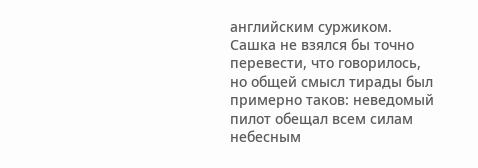английским суржиком. Сашка не взялся бы точно перевести, что говорилось, но общей смысл тирады был примерно таков: неведомый пилот обещал всем силам небесным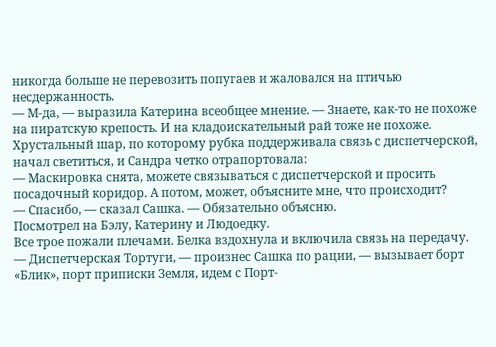никогда больше не перевозить попугаев и жаловался на птичью несдержанность.
— М-да, — выразила Катерина всеобщее мнение. — Знаете, как-то не похоже на пиратскую крепость. И на кладоискательный рай тоже не похоже.
Хрустальный шар, по которому рубка поддерживала связь с диспетчерской, начал светиться, и Сандра четко отрапортовала:
— Маскировка снята, можете связываться с диспетчерской и просить посадочный коридор. А потом, может, объясните мне, что происходит?
— Спасибо, — сказал Сашка. — Обязательно объясню.
Посмотрел на Бэлу, Катерину и Людоедку.
Все трое пожали плечами. Белка вздохнула и включила связь на передачу.
— Диспетчерская Тортуги, — произнес Сашка по рации, — вызывает борт «Блик», порт приписки Земля, идем с Порт-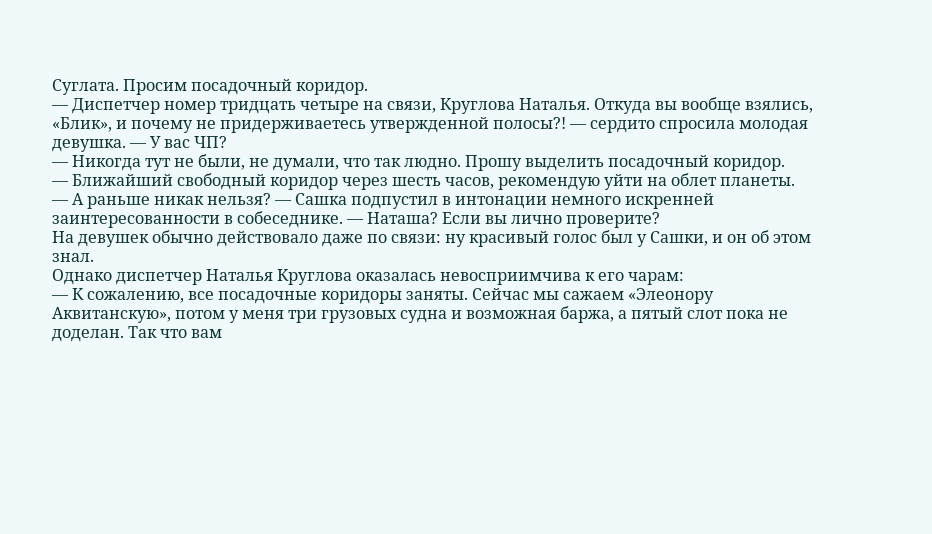Суглата. Просим посадочный коридор.
— Диспетчер номер тридцать четыре на связи, Круглова Наталья. Откуда вы вообще взялись, «Блик», и почему не придерживаетесь утвержденной полосы?! — сердито спросила молодая девушка. — У вас ЧП?
— Никогда тут не были, не думали, что так людно. Прошу выделить посадочный коридор.
— Ближайший свободный коридор через шесть часов, рекомендую уйти на облет планеты.
— А раньше никак нельзя? — Сашка подпустил в интонации немного искренней заинтересованности в собеседнике. — Наташа? Если вы лично проверите?
На девушек обычно действовало даже по связи: ну красивый голос был у Сашки, и он об этом знал.
Однако диспетчер Наталья Круглова оказалась невосприимчива к его чарам:
— К сожалению, все посадочные коридоры заняты. Сейчас мы сажаем «Элеонору Аквитанскую», потом у меня три грузовых судна и возможная баржа, а пятый слот пока не доделан. Так что вам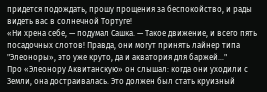придется подождать, прошу прощения за беспокойство, и рады видеть вас в солнечной Тортуге!
«Ни хрена себе, — подумал Сашка. — Такое движение, и всего пять посадочных слотов! Правда, они могут принять лайнер типа "Элеоноры», это уже круто, да и акватория для баржей…"
Про «Элеонору Аквитанскую» он слышал: когда они уходили с Земли, она достраивалась. Это должен был стать круизный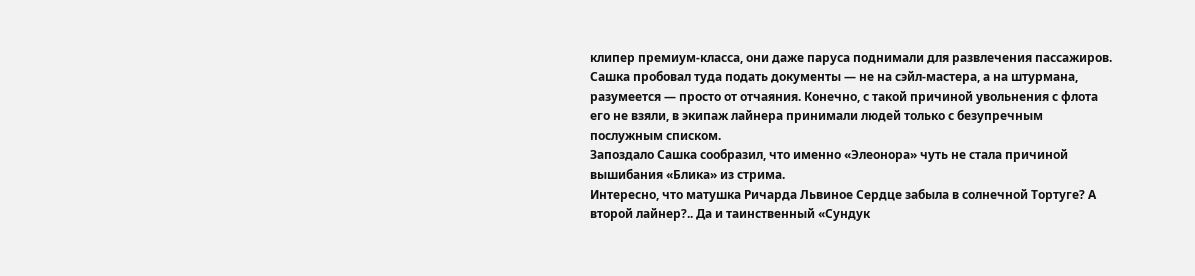клипер премиум-класса, они даже паруса поднимали для развлечения пассажиров. Сашка пробовал туда подать документы — не на сэйл-мастера, а на штурмана, разумеется — просто от отчаяния. Конечно, с такой причиной увольнения с флота его не взяли, в экипаж лайнера принимали людей только с безупречным послужным списком.
Запоздало Сашка сообразил, что именно «Элеонора» чуть не стала причиной вышибания «Блика» из стрима.
Интересно, что матушка Ричарда Львиное Сердце забыла в солнечной Тортуге? А второй лайнер?.. Да и таинственный «Сундук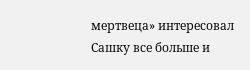мертвеца» интересовал Сашку все больше и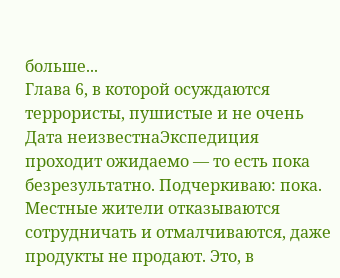больше...
Глава 6, в которой осуждаются террористы, пушистые и не очень
Дата неизвестнаЭкспедиция проходит ожидаемо — то есть пока безрезультатно. Подчеркиваю: пока. Местные жители отказываются сотрудничать и отмалчиваются, даже продукты не продают. Это, в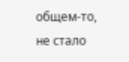общем-то, не стало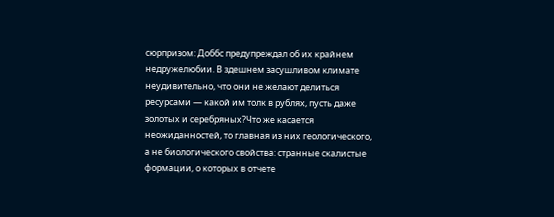сюрпризом: Доббс предупреждал об их крайнем недружелюбии. В здешнем засушливом климате неудивительно, что они не желают делиться ресурсами — какой им толк в рублях, пусть даже золотых и серебряных?Что же касается неожиданностей, то главная из них геологического, а не биологического свойства: странные скалистые формации, о которых в отчете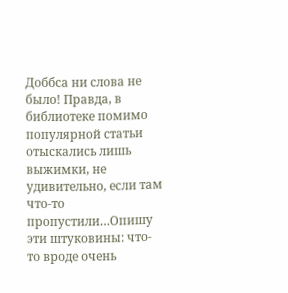Доббса ни слова не было! Правда, в библиотеке помимо популярной статьи отыскались лишь выжимки, не удивительно, если там что-то пропустили…Опишу эти штуковины: что-то вроде очень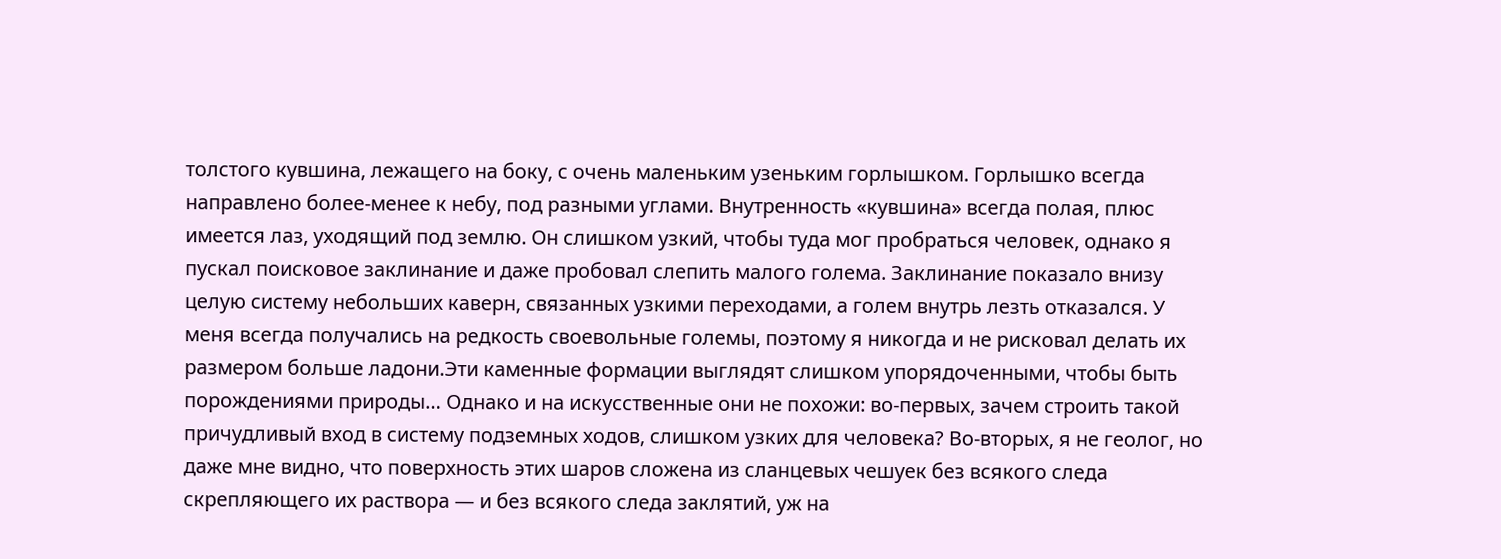толстого кувшина, лежащего на боку, с очень маленьким узеньким горлышком. Горлышко всегда направлено более-менее к небу, под разными углами. Внутренность «кувшина» всегда полая, плюс имеется лаз, уходящий под землю. Он слишком узкий, чтобы туда мог пробраться человек, однако я пускал поисковое заклинание и даже пробовал слепить малого голема. Заклинание показало внизу целую систему небольших каверн, связанных узкими переходами, а голем внутрь лезть отказался. У меня всегда получались на редкость своевольные големы, поэтому я никогда и не рисковал делать их размером больше ладони.Эти каменные формации выглядят слишком упорядоченными, чтобы быть порождениями природы… Однако и на искусственные они не похожи: во-первых, зачем строить такой причудливый вход в систему подземных ходов, слишком узких для человека? Во-вторых, я не геолог, но даже мне видно, что поверхность этих шаров сложена из сланцевых чешуек без всякого следа скрепляющего их раствора — и без всякого следа заклятий, уж на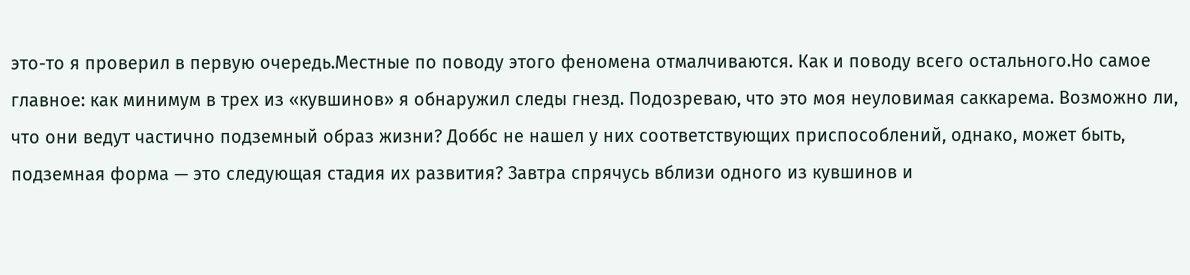это-то я проверил в первую очередь.Местные по поводу этого феномена отмалчиваются. Как и поводу всего остального.Но самое главное: как минимум в трех из «кувшинов» я обнаружил следы гнезд. Подозреваю, что это моя неуловимая саккарема. Возможно ли, что они ведут частично подземный образ жизни? Доббс не нашел у них соответствующих приспособлений, однако, может быть, подземная форма — это следующая стадия их развития? Завтра спрячусь вблизи одного из кувшинов и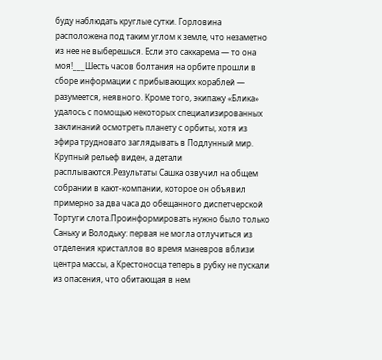буду наблюдать круглые сутки. Горловина расположена под таким углом к земле, что незаметно из нее не выберешься. Если это саккарема — то она моя!___Шесть часов болтания на орбите прошли в сборе информации с прибывающих кораблей — разумеется, неявного. Кроме того, экипажу «Блика» удалось с помощью некоторых специализированных заклинаний осмотреть планету с орбиты, хотя из эфира трудновато заглядывать в Подлунный мир. Крупный рельеф виден, а детали расплываются.Результаты Сашка озвучил на общем собрании в кают-компании, которое он объявил примерно за два часа до обещанного диспетчерской Тортуги слота.Проинформировать нужно было только Саньку и Володьку: первая не могла отлучиться из отделения кристаллов во время маневров вблизи центра массы, а Крестоносца теперь в рубку не пускали из опасения, что обитающая в нем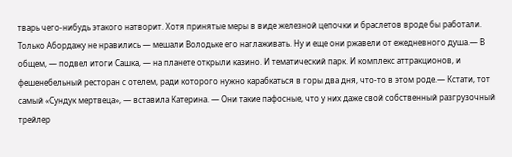тварь чего-нибудь этакого натворит. Хотя принятые меры в виде железной цепочки и браслетов вроде бы работали. Только Абордажу не нравились — мешали Володьке его наглаживать. Ну и еще они ржавели от ежедневного душа.— В общем, — подвел итоги Сашка, — на планете открыли казино. И тематический парк. И комплекс аттракционов, и фешенебельный ресторан с отелем, ради которого нужно карабкаться в горы два дня, что-то в этом роде.— Кстати, тот самый «Сундук мертвеца», — вставила Катерина. — Они такие пафосные, что у них даже свой собственный разгрузочный трейлер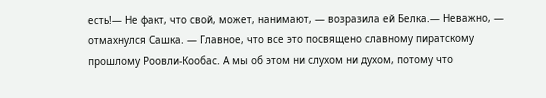есть!— Не факт, что свой, может, нанимают, — возразила ей Белка.— Неважно, — отмахнулся Сашка. — Главное, что все это посвящено славному пиратскому прошлому Роовли-Кообас. А мы об этом ни слухом ни духом, потому что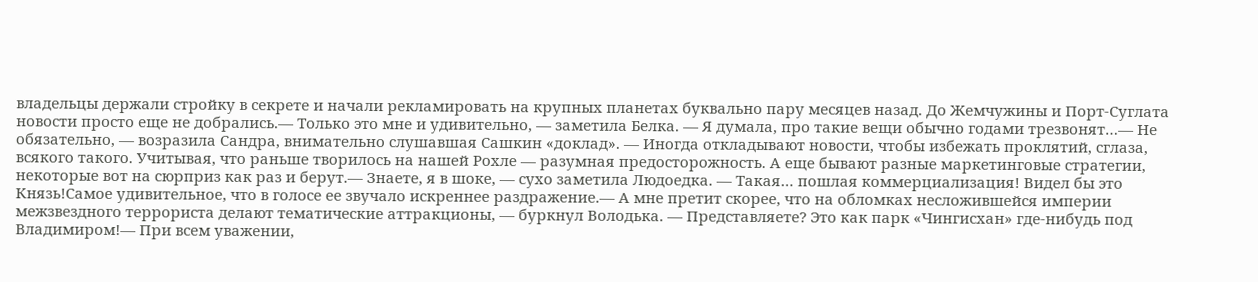владельцы держали стройку в секрете и начали рекламировать на крупных планетах буквально пару месяцев назад. До Жемчужины и Порт-Суглата новости просто еще не добрались.— Только это мне и удивительно, — заметила Белка. — Я думала, про такие вещи обычно годами трезвонят…— Не обязательно, — возразила Сандра, внимательно слушавшая Сашкин «доклад». — Иногда откладывают новости, чтобы избежать проклятий, сглаза, всякого такого. Учитывая, что раньше творилось на нашей Рохле — разумная предосторожность. А еще бывают разные маркетинговые стратегии, некоторые вот на сюрприз как раз и берут.— Знаете, я в шоке, — сухо заметила Людоедка. — Такая… пошлая коммерциализация! Видел бы это Князь!Самое удивительное, что в голосе ее звучало искреннее раздражение.— А мне претит скорее, что на обломках несложившейся империи межзвездного террориста делают тематические аттракционы, — буркнул Володька. — Представляете? Это как парк «Чингисхан» где-нибудь под Владимиром!— При всем уважении,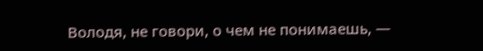Володя, не говори, о чем не понимаешь, —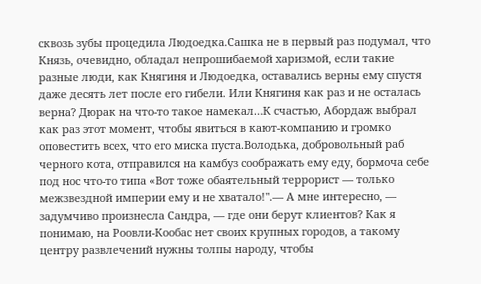сквозь зубы процедила Людоедка.Сашка не в первый раз подумал, что Князь, очевидно, обладал непрошибаемой харизмой, если такие разные люди, как Княгиня и Людоедка, оставались верны ему спустя даже десять лет после его гибели. Или Княгиня как раз и не осталась верна? Дюрак на что-то такое намекал…К счастью, Абордаж выбрал как раз этот момент, чтобы явиться в кают-компанию и громко оповестить всех, что его миска пуста.Володька, добровольный раб черного кота, отправился на камбуз соображать ему еду, бормоча себе под нос что-то типа «Вот тоже обаятельный террорист — только межзвездной империи ему и не хватало!".— А мне интересно, — задумчиво произнесла Сандра, — где они берут клиентов? Как я понимаю, на Роовли-Кообас нет своих крупных городов, а такому центру развлечений нужны толпы народу, чтобы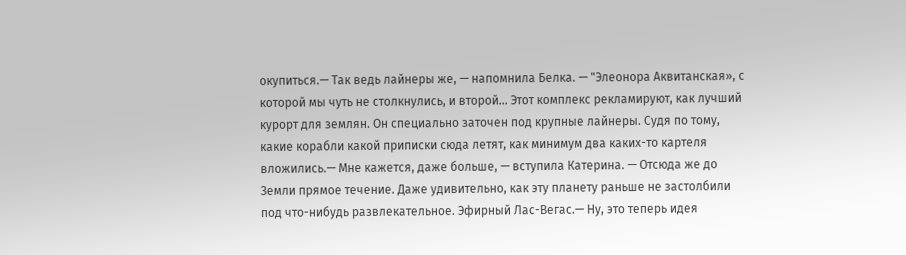окупиться.— Так ведь лайнеры же, — напомнила Белка. — "Элеонора Аквитанская», с которой мы чуть не столкнулись, и второй... Этот комплекс рекламируют, как лучший курорт для землян. Он специально заточен под крупные лайнеры. Судя по тому, какие корабли какой приписки сюда летят, как минимум два каких-то картеля вложились.— Мне кажется, даже больше, — вступила Катерина. — Отсюда же до Земли прямое течение. Даже удивительно, как эту планету раньше не застолбили под что-нибудь развлекательное. Эфирный Лас-Вегас.— Ну, это теперь идея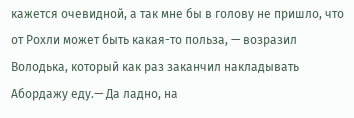кажется очевидной, а так мне бы в голову не пришло, что от Рохли может быть какая-то польза, — возразил Володька, который как раз заканчил накладывать Абордажу еду.— Да ладно, на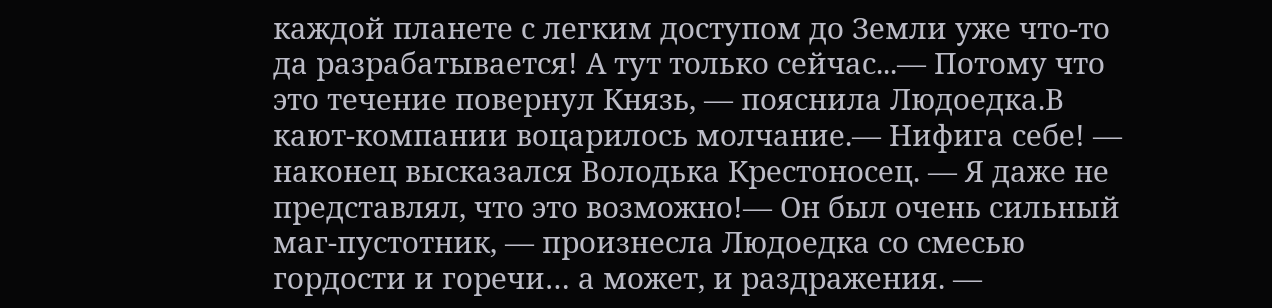каждой планете с легким доступом до Земли уже что-то да разрабатывается! А тут только сейчас...— Потому что это течение повернул Князь, — пояснила Людоедка.В кают-компании воцарилось молчание.— Нифига себе! — наконец высказался Володька Крестоносец. — Я даже не представлял, что это возможно!— Он был очень сильный маг-пустотник, — произнесла Людоедка со смесью гордости и горечи… а может, и раздражения. —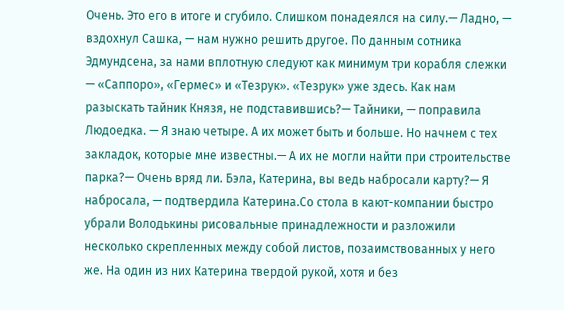Очень. Это его в итоге и сгубило. Слишком понадеялся на силу.— Ладно, — вздохнул Сашка, — нам нужно решить другое. По данным сотника Эдмундсена, за нами вплотную следуют как минимум три корабля слежки — «Саппоро», «Гермес» и «Тезрук». «Тезрук» уже здесь. Как нам разыскать тайник Князя, не подставившись?— Тайники, — поправила Людоедка. — Я знаю четыре. А их может быть и больше. Но начнем с тех закладок, которые мне известны.— А их не могли найти при строительстве парка?— Очень вряд ли. Бэла, Катерина, вы ведь набросали карту?— Я набросала, — подтвердила Катерина.Со стола в кают-компании быстро убрали Володькины рисовальные принадлежности и разложили несколько скрепленных между собой листов, позаимствованных у него же. На один из них Катерина твердой рукой, хотя и без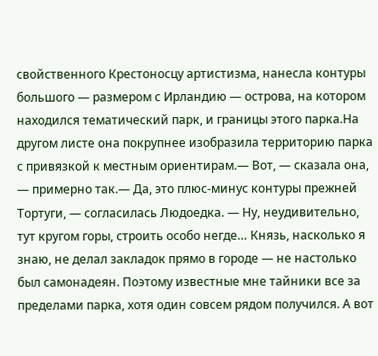свойственного Крестоносцу артистизма, нанесла контуры большого — размером с Ирландию — острова, на котором находился тематический парк, и границы этого парка.На другом листе она покрупнее изобразила территорию парка с привязкой к местным ориентирам.— Вот, — сказала она, — примерно так.— Да, это плюс-минус контуры прежней Тортуги, — согласилась Людоедка. — Ну, неудивительно, тут кругом горы, строить особо негде… Князь, насколько я знаю, не делал закладок прямо в городе — не настолько был самонадеян. Поэтому известные мне тайники все за пределами парка, хотя один совсем рядом получился. А вот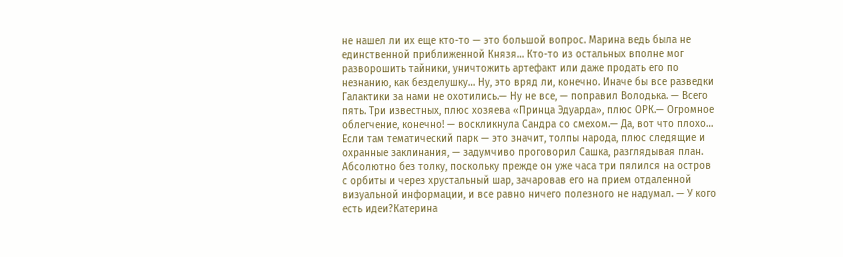не нашел ли их еще кто-то — это большой вопрос. Марина ведь была не единственной приближенной Князя… Кто-то из остальных вполне мог разворошить тайники, уничтожить артефакт или даже продать его по незнанию, как безделушку… Ну, это вряд ли, конечно. Иначе бы все разведки Галактики за нами не охотились.— Ну не все, — поправил Володька. — Всего пять. Три известных, плюс хозяева «Принца Эдуарда», плюс ОРК.— Огромное облегчение, конечно! — воскликнула Сандра со смехом.— Да, вот что плохо… Если там тематический парк — это значит, толпы народа, плюс следящие и охранные заклинания, — задумчиво проговорил Сашка, разглядывая план. Абсолютно без толку, поскольку прежде он уже часа три пялился на остров с орбиты и через хрустальный шар, зачаровав его на прием отдаленной визуальной информации, и все равно ничего полезного не надумал. — У кого есть идеи?Катерина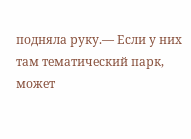подняла руку.— Если у них там тематический парк, может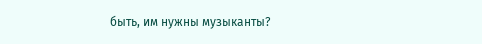быть, им нужны музыканты?